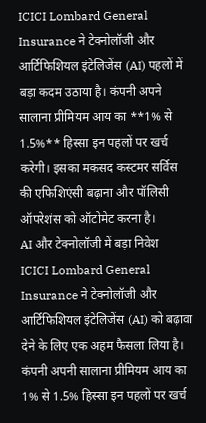ICICI Lombard General Insurance ने टेक्नोलॉजी और आर्टिफिशियल इंटेलिजेंस (AI) पहलों में बड़ा कदम उठाया है। कंपनी अपने सालाना प्रीमियम आय का **1% से 1.5%** हिस्सा इन पहलों पर खर्च करेगी। इसका मकसद कस्टमर सर्विस की एफिशिएंसी बढ़ाना और पॉलिसी ऑपरेशंस को ऑटोमेट करना है।
AI और टेक्नोलॉजी में बड़ा निवेश
ICICI Lombard General Insurance ने टेक्नोलॉजी और आर्टिफिशियल इंटेलिजेंस (AI) को बढ़ावा देने के लिए एक अहम फैसला लिया है। कंपनी अपनी सालाना प्रीमियम आय का 1% से 1.5% हिस्सा इन पहलों पर खर्च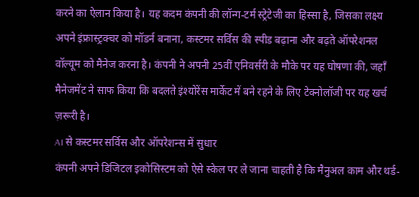करने का ऐलान किया है। यह कदम कंपनी की लॉन्ग-टर्म स्ट्रेटेजी का हिस्सा है, जिसका लक्ष्य अपने इंफ्रास्ट्रक्चर को मॉडर्न बनाना, कस्टमर सर्विस की स्पीड बढ़ाना और बढ़ते ऑपरेशनल वॉल्यूम को मैनेज करना है। कंपनी ने अपनी 25वीं एनिवर्सरी के मौके पर यह घोषणा की, जहाँ मैनेजमेंट ने साफ किया कि बदलते इंश्योरेंस मार्केट में बने रहने के लिए टेक्नोलॉजी पर यह खर्च ज़रूरी है।
AI से कस्टमर सर्विस और ऑपरेशन्स में सुधार
कंपनी अपने डिजिटल इकोसिस्टम को ऐसे स्केल पर ले जाना चाहती है कि मैनुअल काम और थर्ड-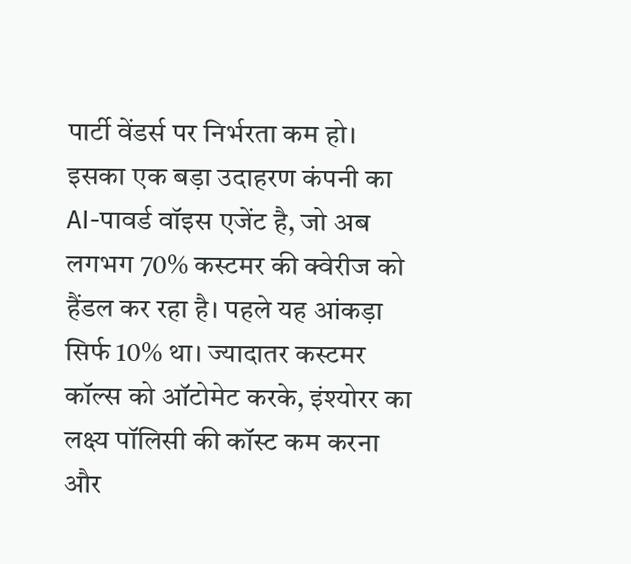पार्टी वेंडर्स पर निर्भरता कम हो। इसका एक बड़ा उदाहरण कंपनी का AI-पावर्ड वॉइस एजेंट है, जो अब लगभग 70% कस्टमर की क्वेरीज को हैंडल कर रहा है। पहले यह आंकड़ा सिर्फ 10% था। ज्यादातर कस्टमर कॉल्स को ऑटोमेट करके, इंश्योरर का लक्ष्य पॉलिसी की कॉस्ट कम करना और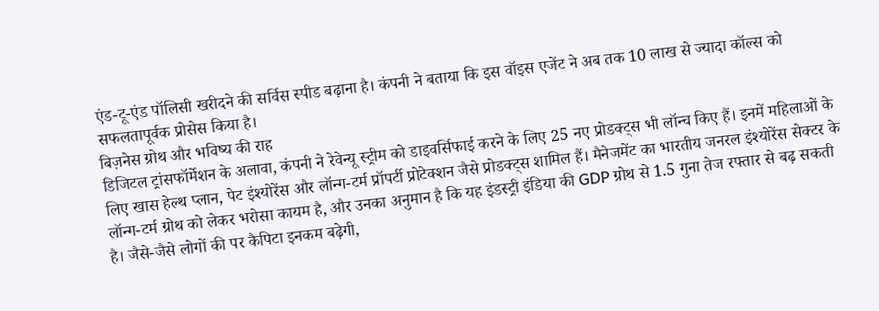एंड-टू-एंड पॉलिसी खरीदने की सर्विस स्पीड बढ़ाना है। कंपनी ने बताया कि इस वॉइस एजेंट ने अब तक 10 लाख से ज्यादा कॉल्स को सफलतापूर्वक प्रोसेस किया है।
बिज़नेस ग्रोथ और भविष्य की राह
डिजिटल ट्रांसफॉर्मेशन के अलावा, कंपनी ने रेवेन्यू स्ट्रीम को डाइवर्सिफाई करने के लिए 25 नए प्रोडक्ट्स भी लॉन्च किए हैं। इनमें महिलाओं के लिए खास हेल्थ प्लान, पेट इंश्योरेंस और लॉन्ग-टर्म प्रॉपर्टी प्रोटेक्शन जैसे प्रोडक्ट्स शामिल हैं। मैनेजमेंट का भारतीय जनरल इंश्योरेंस सेक्टर के लॉन्ग-टर्म ग्रोथ को लेकर भरोसा कायम है, और उनका अनुमान है कि यह इंडस्ट्री इंडिया की GDP ग्रोथ से 1.5 गुना तेज रफ्तार से बढ़ सकती है। जैसे-जैसे लोगों की पर कैपिटा इनकम बढ़ेगी,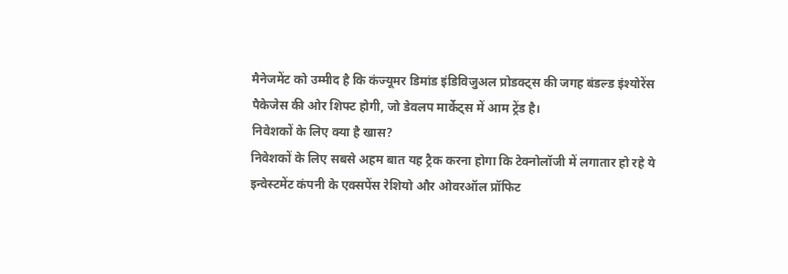मैनेजमेंट को उम्मीद है कि कंज्यूमर डिमांड इंडिविजुअल प्रोडक्ट्स की जगह बंडल्ड इंश्योरेंस पैकेजेस की ओर शिफ्ट होगी, जो डेवलप मार्केट्स में आम ट्रेंड है।
निवेशकों के लिए क्या है खास?
निवेशकों के लिए सबसे अहम बात यह ट्रैक करना होगा कि टेक्नोलॉजी में लगातार हो रहे ये इन्वेस्टमेंट कंपनी के एक्सपेंस रेशियो और ओवरऑल प्रॉफिट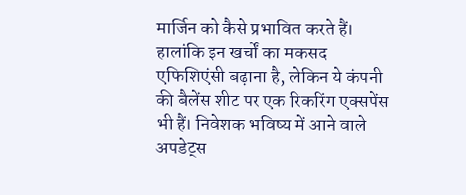मार्जिन को कैसे प्रभावित करते हैं। हालांकि इन खर्चों का मकसद एफिशिएंसी बढ़ाना है, लेकिन ये कंपनी की बैलेंस शीट पर एक रिकरिंग एक्सपेंस भी हैं। निवेशक भविष्य में आने वाले अपडेट्स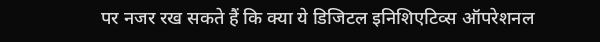पर नजर रख सकते हैं कि क्या ये डिजिटल इनिशिएटिव्स ऑपरेशनल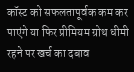कॉस्ट को सफलतापूर्वक कम कर पाएंगे या फिर प्रीमियम ग्रोथ धीमी रहने पर खर्च का दबाव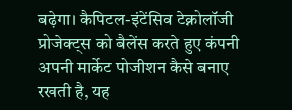बढ़ेगा। कैपिटल-इंटेंसिव टेक्नोलॉजी प्रोजेक्ट्स को बैलेंस करते हुए कंपनी अपनी मार्केट पोजीशन कैसे बनाए रखती है, यह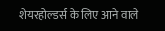शेयरहोल्डर्स के लिए आने वाले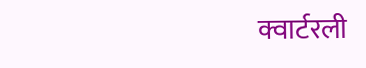क्वार्टरली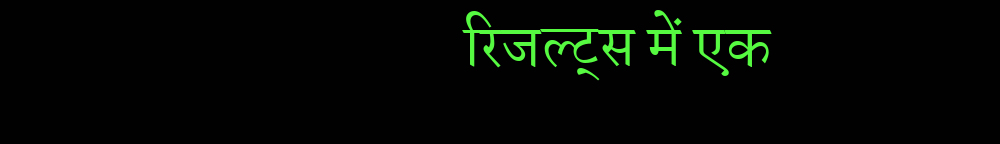रिजल्ट्स में एक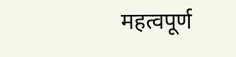महत्वपूर्ण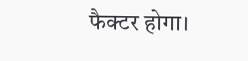फैक्टर होगा।